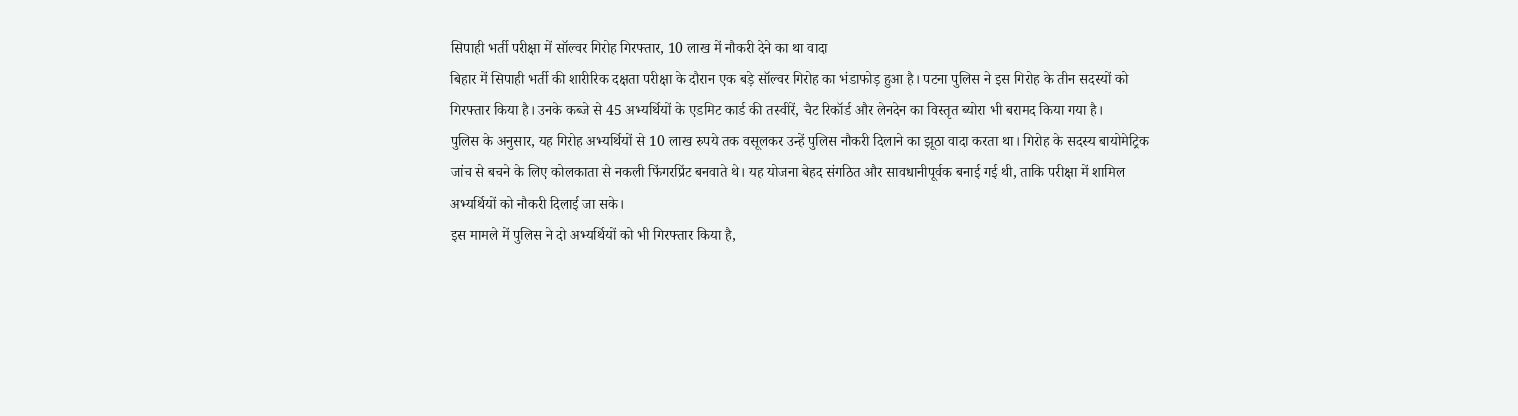सिपाही भर्ती परीक्षा में सॉल्वर गिरोह गिरफ्तार, 10 लाख में नौकरी देने का था वादा
बिहार में सिपाही भर्ती की शारीरिक दक्षता परीक्षा के दौरान एक बड़े सॉल्वर गिरोह का भंडाफोड़ हुआ है। पटना पुलिस ने इस गिरोह के तीन सदस्यों को गिरफ्तार किया है। उनके कब्जे से 45 अभ्यर्थियों के एडमिट कार्ड की तस्वीरें, चैट रिकॉर्ड और लेनदेन का विस्तृत ब्योरा भी बरामद किया गया है।
पुलिस के अनुसार, यह गिरोह अभ्यर्थियों से 10 लाख रुपये तक वसूलकर उन्हें पुलिस नौकरी दिलाने का झूठा वादा करता था। गिरोह के सदस्य बायोमेट्रिक जांच से बचने के लिए कोलकाता से नकली फिंगरप्रिंट बनवाते थे। यह योजना बेहद संगठित और सावधानीपूर्वक बनाई गई थी, ताकि परीक्षा में शामिल अभ्यर्थियों को नौकरी दिलाई जा सके।
इस मामले में पुलिस ने दो अभ्यर्थियों को भी गिरफ्तार किया है,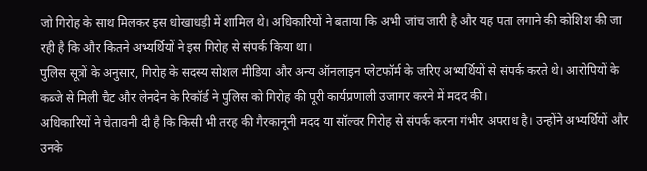जो गिरोह के साथ मिलकर इस धोखाधड़ी में शामिल थे। अधिकारियों ने बताया कि अभी जांच जारी है और यह पता लगाने की कोशिश की जा रही है कि और कितने अभ्यर्थियों ने इस गिरोह से संपर्क किया था।
पुलिस सूत्रों के अनुसार, गिरोह के सदस्य सोशल मीडिया और अन्य ऑनलाइन प्लेटफॉर्म के जरिए अभ्यर्थियों से संपर्क करते थे। आरोपियों के कब्जे से मिली चैट और लेनदेन के रिकॉर्ड ने पुलिस को गिरोह की पूरी कार्यप्रणाली उजागर करने में मदद की।
अधिकारियों ने चेतावनी दी है कि किसी भी तरह की गैरकानूनी मदद या सॉल्वर गिरोह से संपर्क करना गंभीर अपराध है। उन्होंने अभ्यर्थियों और उनके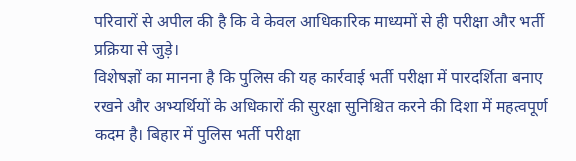परिवारों से अपील की है कि वे केवल आधिकारिक माध्यमों से ही परीक्षा और भर्ती प्रक्रिया से जुड़े।
विशेषज्ञों का मानना है कि पुलिस की यह कार्रवाई भर्ती परीक्षा में पारदर्शिता बनाए रखने और अभ्यर्थियों के अधिकारों की सुरक्षा सुनिश्चित करने की दिशा में महत्वपूर्ण कदम है। बिहार में पुलिस भर्ती परीक्षा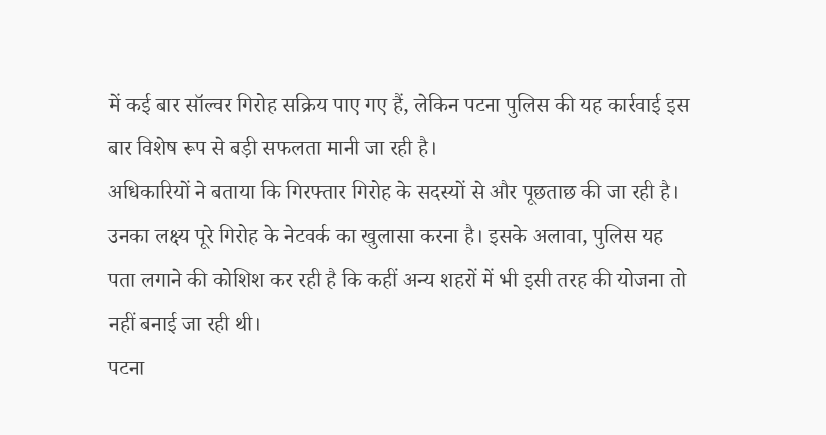में कई बार सॉल्वर गिरोह सक्रिय पाए गए हैं, लेकिन पटना पुलिस की यह कार्रवाई इस बार विशेष रूप से बड़ी सफलता मानी जा रही है।
अधिकारियों ने बताया कि गिरफ्तार गिरोह के सदस्यों से और पूछताछ की जा रही है। उनका लक्ष्य पूरे गिरोह के नेटवर्क का खुलासा करना है। इसके अलावा, पुलिस यह पता लगाने की कोशिश कर रही है कि कहीं अन्य शहरों में भी इसी तरह की योजना तो नहीं बनाई जा रही थी।
पटना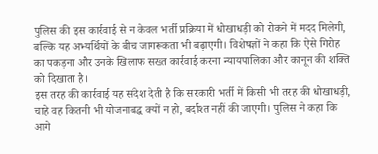पुलिस की इस कार्रवाई से न केवल भर्ती प्रक्रिया में धोखाधड़ी को रोकने में मदद मिलेगी, बल्कि यह अभ्यर्थियों के बीच जागरूकता भी बढ़ाएगी। विशेषज्ञों ने कहा कि ऐसे गिरोह का पकड़ना और उनके खिलाफ सख्त कार्रवाई करना न्यायपालिका और कानून की शक्ति को दिखाता है।
इस तरह की कार्रवाई यह संदेश देती है कि सरकारी भर्ती में किसी भी तरह की धोखाधड़ी, चाहे वह कितनी भी योजनाबद्ध क्यों न हो, बर्दाश्त नहीं की जाएगी। पुलिस ने कहा कि आगे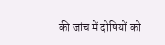की जांच में दोषियों को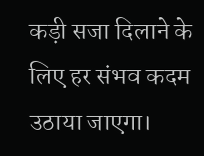कड़ी सजा दिलाने के लिए हर संभव कदम उठाया जाएगा।